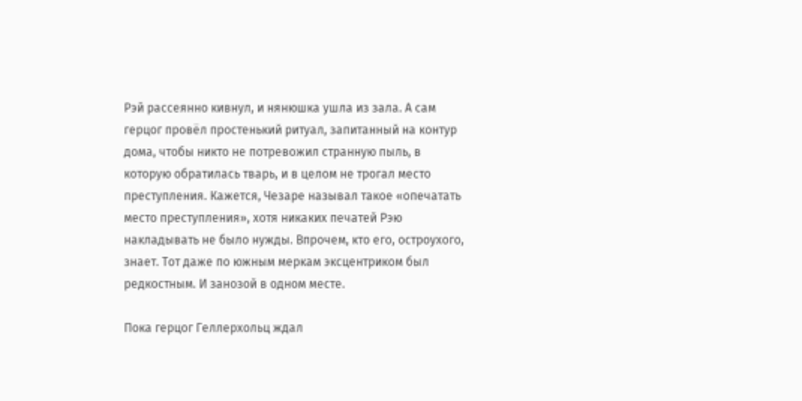Рэй рассеянно кивнул, и нянюшка ушла из зала. А сам герцог провёл простенький ритуал, запитанный на контур дома, чтобы никто не потревожил странную пыль, в которую обратилась тварь, и в целом не трогал место преступления. Кажется, Чезаре называл такое «опечатать место преступления», хотя никаких печатей Рэю накладывать не было нужды. Впрочем, кто его, остроухого, знает. Тот даже по южным меркам эксцентриком был редкостным. И занозой в одном месте.

Пока герцог Геллерхольц ждал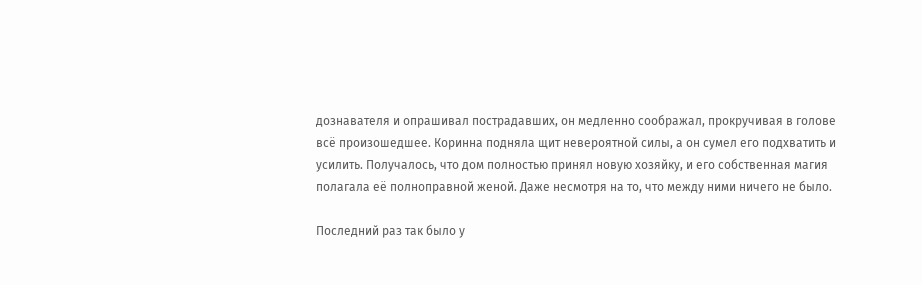дознавателя и опрашивал пострадавших, он медленно соображал, прокручивая в голове всё произошедшее. Коринна подняла щит невероятной силы, а он сумел его подхватить и усилить. Получалось, что дом полностью принял новую хозяйку, и его собственная магия полагала её полноправной женой. Даже несмотря на то, что между ними ничего не было.

Последний раз так было у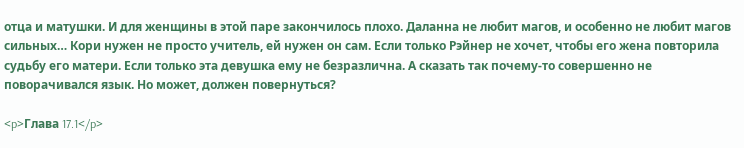отца и матушки. И для женщины в этой паре закончилось плохо. Даланна не любит магов, и особенно не любит магов сильных… Кори нужен не просто учитель, ей нужен он сам. Если только Рэйнер не хочет, чтобы его жена повторила судьбу его матери. Если только эта девушка ему не безразлична. А сказать так почему-то совершенно не поворачивался язык. Но может, должен повернуться?

<p>Глава 17.1</p>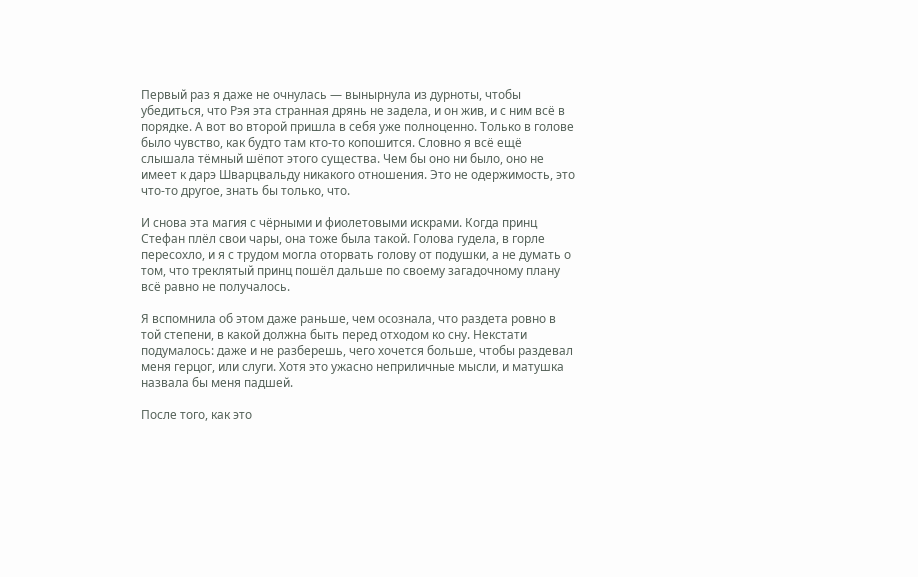Первый раз я даже не очнулась — вынырнула из дурноты, чтобы убедиться, что Рэя эта странная дрянь не задела, и он жив, и с ним всё в порядке. А вот во второй пришла в себя уже полноценно. Только в голове было чувство, как будто там кто-то копошится. Словно я всё ещё слышала тёмный шёпот этого существа. Чем бы оно ни было, оно не имеет к дарэ Шварцвальду никакого отношения. Это не одержимость, это что-то другое, знать бы только, что.

И снова эта магия с чёрными и фиолетовыми искрами. Когда принц Стефан плёл свои чары, она тоже была такой. Голова гудела, в горле пересохло, и я с трудом могла оторвать голову от подушки, а не думать о том, что треклятый принц пошёл дальше по своему загадочному плану всё равно не получалось.

Я вспомнила об этом даже раньше, чем осознала, что раздета ровно в той степени, в какой должна быть перед отходом ко сну. Некстати подумалось: даже и не разберешь, чего хочется больше, чтобы раздевал меня герцог, или слуги. Хотя это ужасно неприличные мысли, и матушка назвала бы меня падшей.

После того, как это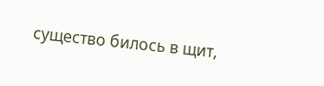существо билось в щит,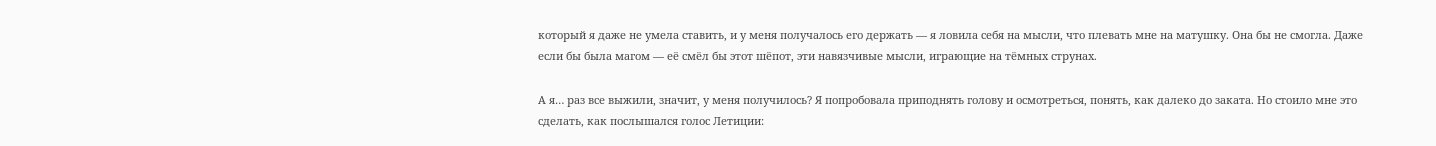который я даже не умела ставить, и у меня получалось его держать — я ловила себя на мысли, что плевать мне на матушку. Она бы не смогла. Даже если бы была магом — её смёл бы этот шёпот, эти навязчивые мысли, играющие на тёмных струнах.

А я… раз все выжили, значит, у меня получилось? Я попробовала приподнять голову и осмотреться, понять, как далеко до заката. Но стоило мне это сделать, как послышался голос Летиции: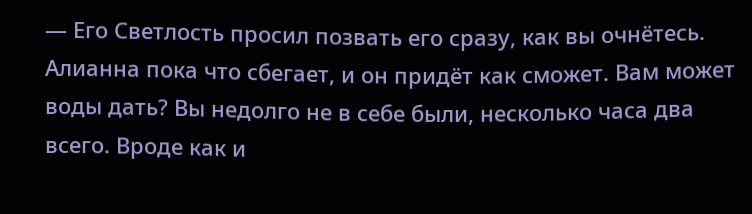— Его Светлость просил позвать его сразу, как вы очнётесь. Алианна пока что сбегает, и он придёт как сможет. Вам может воды дать? Вы недолго не в себе были, несколько часа два всего. Вроде как и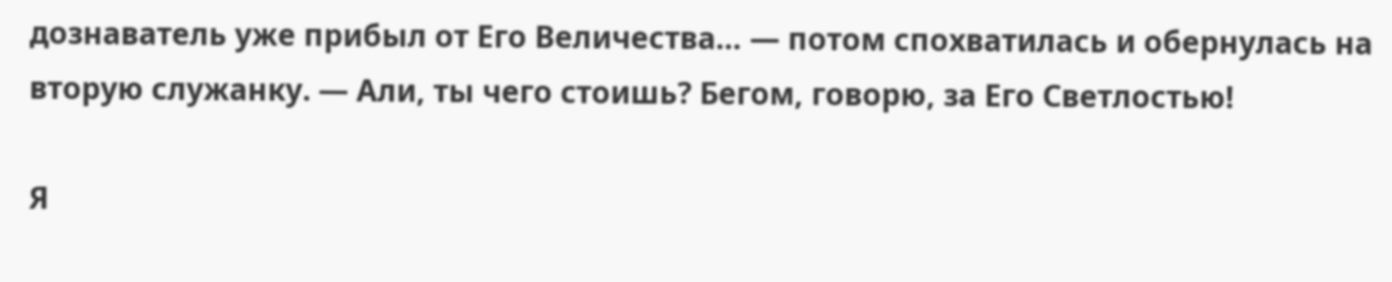дознаватель уже прибыл от Его Величества… — потом спохватилась и обернулась на вторую служанку. — Али, ты чего стоишь? Бегом, говорю, за Его Светлостью!

Я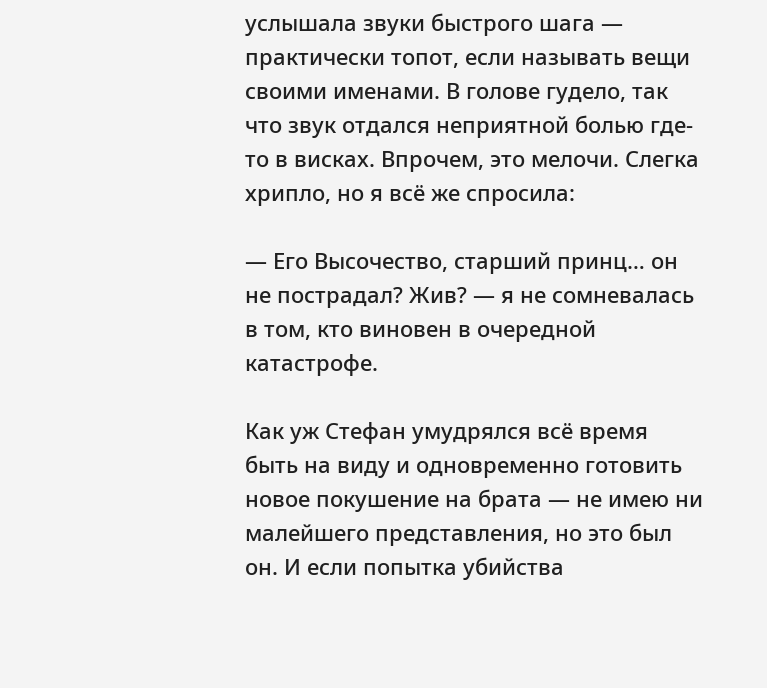услышала звуки быстрого шага — практически топот, если называть вещи своими именами. В голове гудело, так что звук отдался неприятной болью где-то в висках. Впрочем, это мелочи. Слегка хрипло, но я всё же спросила:

— Его Высочество, старший принц… он не пострадал? Жив? — я не сомневалась в том, кто виновен в очередной катастрофе.

Как уж Стефан умудрялся всё время быть на виду и одновременно готовить новое покушение на брата — не имею ни малейшего представления, но это был он. И если попытка убийства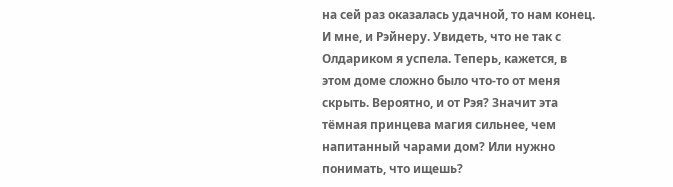на сей раз оказалась удачной, то нам конец. И мне, и Рэйнеру. Увидеть, что не так с Олдариком я успела. Теперь, кажется, в этом доме сложно было что-то от меня скрыть. Вероятно, и от Рэя? Значит эта тёмная принцева магия сильнее, чем напитанный чарами дом? Или нужно понимать, что ищешь?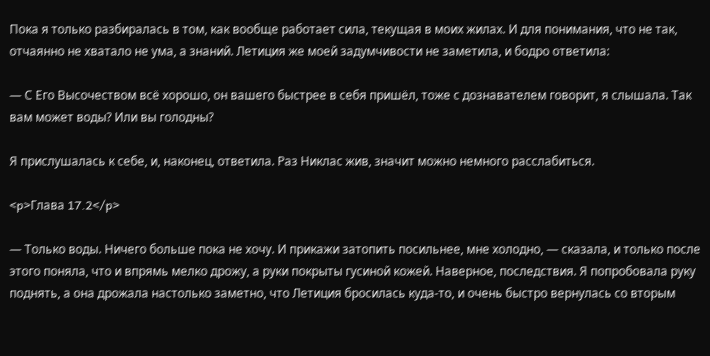Пока я только разбиралась в том, как вообще работает сила, текущая в моих жилах. И для понимания, что не так, отчаянно не хватало не ума, а знаний. Летиция же моей задумчивости не заметила, и бодро ответила:

— С Его Высочеством всё хорошо, он вашего быстрее в себя пришёл, тоже с дознавателем говорит, я слышала. Так вам может воды? Или вы голодны?

Я прислушалась к себе, и, наконец, ответила. Раз Никлас жив, значит можно немного расслабиться.

<p>Глава 17.2</p>

— Только воды. Ничего больше пока не хочу. И прикажи затопить посильнее, мне холодно, — сказала, и только после этого поняла, что и впрямь мелко дрожу, а руки покрыты гусиной кожей. Наверное, последствия. Я попробовала руку поднять, а она дрожала настолько заметно, что Летиция бросилась куда-то, и очень быстро вернулась со вторым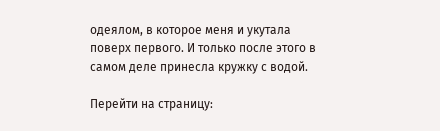одеялом, в которое меня и укутала поверх первого. И только после этого в самом деле принесла кружку с водой.

Перейти на страницу: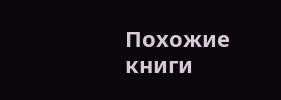Похожие книги